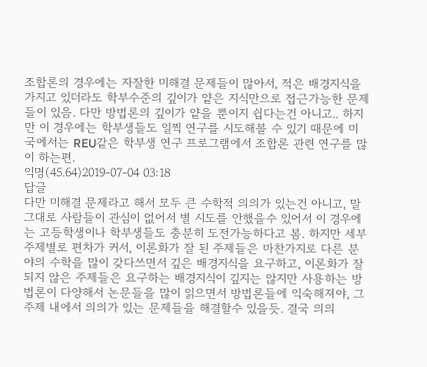조합론의 경우에는 자잘한 미해결 문제들이 많아서, 적은 배경지식을 가지고 있더라도 학부수준의 깊이가 얕은 지식만으로 접근가능한 문제들이 있음. 다만 방법론의 깊이가 얕을 뿐이지 쉽다는건 아니고.. 하지만 이 경우에는 학부생들도 일찍 연구를 시도해볼 수 있기 때문에 미국에서는 REU같은 학부생 연구 프로그램에서 조합론 관련 연구를 많이 하는편.
익명(45.64)2019-07-04 03:18
답글
다만 미해결 문제라고 해서 모두 큰 수학적 의의가 있는건 아니고, 말 그대로 사람들이 관심이 없어서 별 시도를 안했을수 있어서 이 경우에는 고등학생이나 학부생들도 충분히 도전가능하다고 봄. 하지만 세부주제별로 편차가 커서, 이론화가 잘 된 주제들은 마찬가지로 다른 분야의 수학을 많이 갖다쓰면서 깊은 배경지식을 요구하고, 이론화가 잘 되지 않은 주제들은 요구하는 배경지식이 깊지는 않지만 사용하는 방법론이 다양해서 논문들을 많이 읽으면서 방법론들에 익숙해져야, 그 주제 내에서 의의가 있는 문제들을 해결할수 있을듯. 결국 의의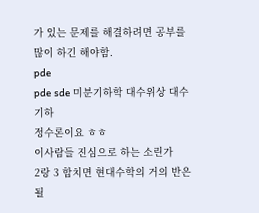가 있는 문제를 해결하려면 공부를 많이 하긴 해야함.
pde
pde sde 미분기하학 대수위상 대수기하
정수론이요 ㅎㅎ
이사람들 진심으로 하는 소린가
2랑 3 합치면 현대수학의 거의 반은 될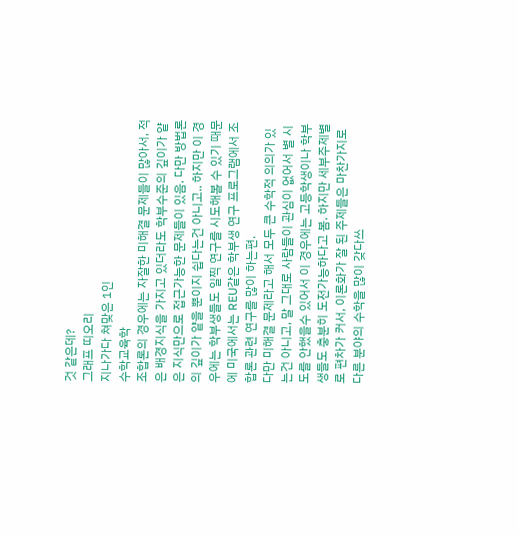것 같은데?
그래프 띠오리
지나가다 쳐맞은 1인
수학교육학
조합론의 경우에는 자잘한 미해결 문제들이 많아서, 적은 배경지식을 가지고 있더라도 학부수준의 깊이가 얕은 지식만으로 접근가능한 문제들이 있음. 다만 방법론의 깊이가 얕을 뿐이지 쉽다는건 아니고.. 하지만 이 경우에는 학부생들도 일찍 연구를 시도해볼 수 있기 때문에 미국에서는 REU같은 학부생 연구 프로그램에서 조합론 관련 연구를 많이 하는편.
다만 미해결 문제라고 해서 모두 큰 수학적 의의가 있는건 아니고, 말 그대로 사람들이 관심이 없어서 별 시도를 안했을수 있어서 이 경우에는 고등학생이나 학부생들도 충분히 도전가능하다고 봄. 하지만 세부주제별로 편차가 커서, 이론화가 잘 된 주제들은 마찬가지로 다른 분야의 수학을 많이 갖다쓰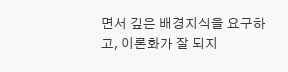면서 깊은 배경지식을 요구하고, 이론화가 잘 되지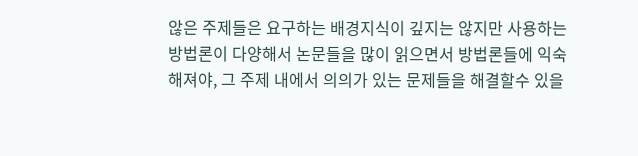않은 주제들은 요구하는 배경지식이 깊지는 않지만 사용하는 방법론이 다양해서 논문들을 많이 읽으면서 방법론들에 익숙해져야, 그 주제 내에서 의의가 있는 문제들을 해결할수 있을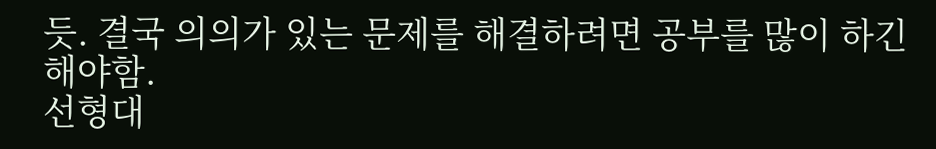듯. 결국 의의가 있는 문제를 해결하려면 공부를 많이 하긴 해야함.
선형대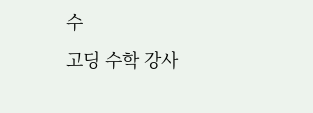수
고딩 수학 강사